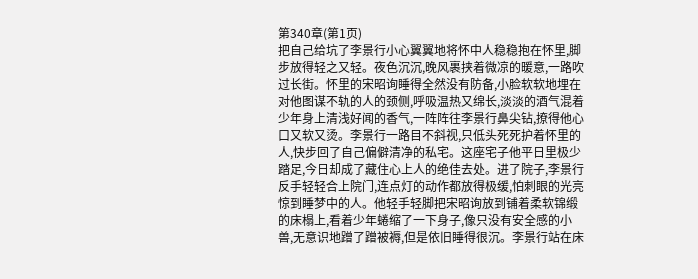第340章(第1页)
把自己给坑了李景行小心翼翼地将怀中人稳稳抱在怀里,脚步放得轻之又轻。夜色沉沉,晚风裹挟着微凉的暖意,一路吹过长街。怀里的宋昭询睡得全然没有防备,小脸软软地埋在对他图谋不轨的人的颈侧,呼吸温热又绵长,淡淡的酒气混着少年身上清浅好闻的香气,一阵阵往李景行鼻尖钻,撩得他心口又软又烫。李景行一路目不斜视,只低头死死护着怀里的人,快步回了自己偏僻清净的私宅。这座宅子他平日里极少踏足,今日却成了藏住心上人的绝佳去处。进了院子,李景行反手轻轻合上院门,连点灯的动作都放得极缓,怕刺眼的光亮惊到睡梦中的人。他轻手轻脚把宋昭询放到铺着柔软锦缎的床榻上,看着少年蜷缩了一下身子,像只没有安全感的小兽,无意识地蹭了蹭被褥,但是依旧睡得很沉。李景行站在床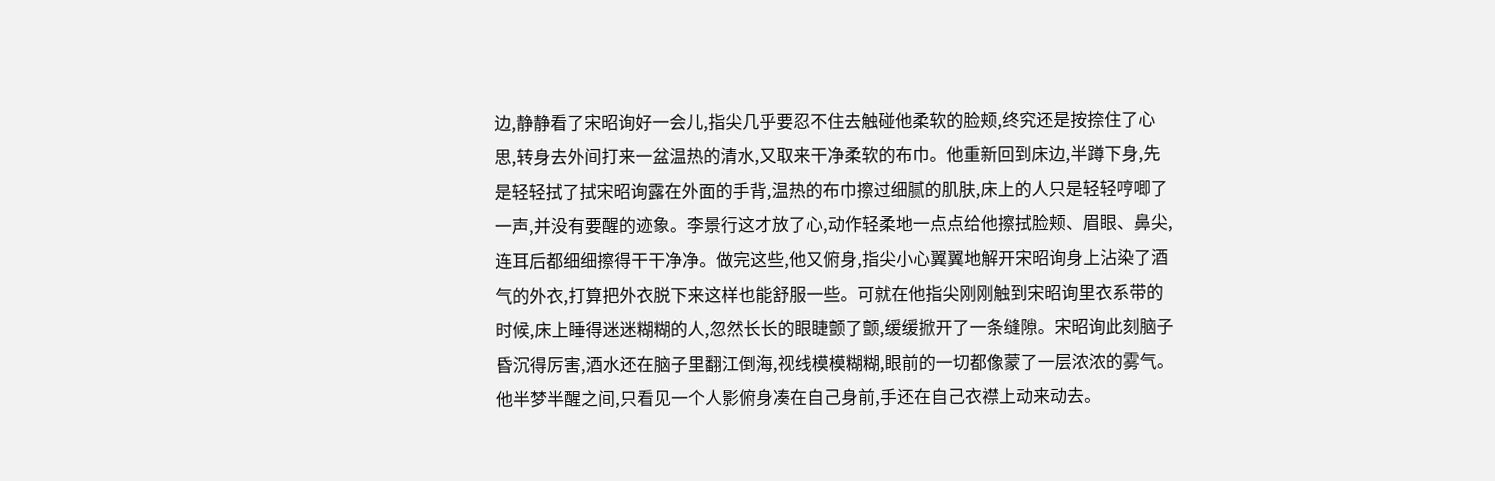边,静静看了宋昭询好一会儿,指尖几乎要忍不住去触碰他柔软的脸颊,终究还是按捺住了心思,转身去外间打来一盆温热的清水,又取来干净柔软的布巾。他重新回到床边,半蹲下身,先是轻轻拭了拭宋昭询露在外面的手背,温热的布巾擦过细腻的肌肤,床上的人只是轻轻哼唧了一声,并没有要醒的迹象。李景行这才放了心,动作轻柔地一点点给他擦拭脸颊、眉眼、鼻尖,连耳后都细细擦得干干净净。做完这些,他又俯身,指尖小心翼翼地解开宋昭询身上沾染了酒气的外衣,打算把外衣脱下来这样也能舒服一些。可就在他指尖刚刚触到宋昭询里衣系带的时候,床上睡得迷迷糊糊的人,忽然长长的眼睫颤了颤,缓缓掀开了一条缝隙。宋昭询此刻脑子昏沉得厉害,酒水还在脑子里翻江倒海,视线模模糊糊,眼前的一切都像蒙了一层浓浓的雾气。他半梦半醒之间,只看见一个人影俯身凑在自己身前,手还在自己衣襟上动来动去。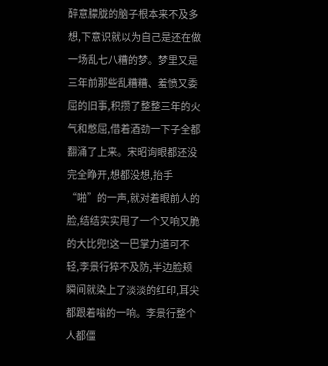醉意朦胧的脑子根本来不及多想,下意识就以为自己是还在做一场乱七八糟的梦。梦里又是三年前那些乱糟糟、羞愤又委屈的旧事,积攒了整整三年的火气和憋屈,借着酒劲一下子全都翻涌了上来。宋昭询眼都还没完全睁开,想都没想,抬手“啪”的一声,就对着眼前人的脸,结结实实甩了一个又响又脆的大比兜!这一巴掌力道可不轻,李景行猝不及防,半边脸颊瞬间就染上了淡淡的红印,耳尖都跟着嗡的一响。李景行整个人都僵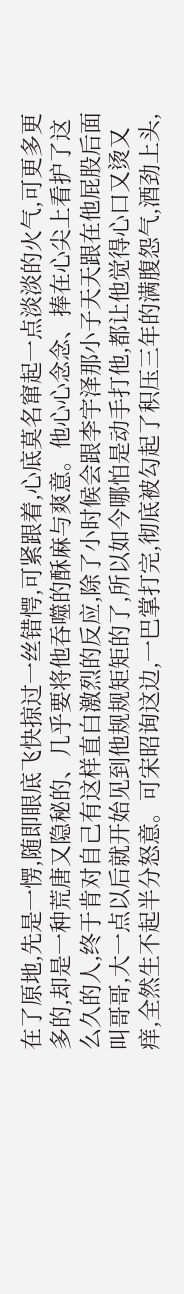在了原地,先是一愣,随即眼底飞快掠过一丝错愕,可紧跟着,心底莫名窜起一点淡淡的火气,可更多更多的,却是一种荒唐又隐秘的、几乎要将他吞噬的酥麻与爽意。他心心念念、捧在心尖上看护了这么久的人,终于肯对自己有这样直白激烈的反应,除了小时候会跟李宇泽那小子天天跟在他屁股后面叫哥哥,大一点以后就开始见到他规规矩矩的了,所以如今哪怕是动手打他,都让他觉得心口又烫又痒,全然生不起半分怒意。可宋昭询这边,一巴掌打完,彻底被勾起了积压三年的满腹怨气,酒劲上头,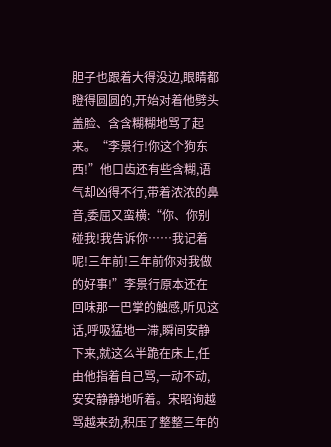胆子也跟着大得没边,眼睛都瞪得圆圆的,开始对着他劈头盖脸、含含糊糊地骂了起来。“李景行!你这个狗东西!”他口齿还有些含糊,语气却凶得不行,带着浓浓的鼻音,委屈又蛮横:“你、你别碰我!我告诉你……我记着呢!三年前!三年前你对我做的好事!”李景行原本还在回味那一巴掌的触感,听见这话,呼吸猛地一滞,瞬间安静下来,就这么半跪在床上,任由他指着自己骂,一动不动,安安静静地听着。宋昭询越骂越来劲,积压了整整三年的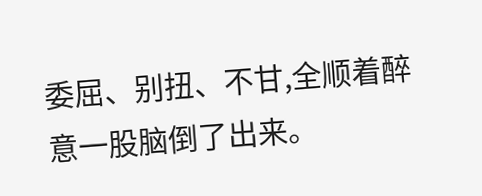委屈、别扭、不甘,全顺着醉意一股脑倒了出来。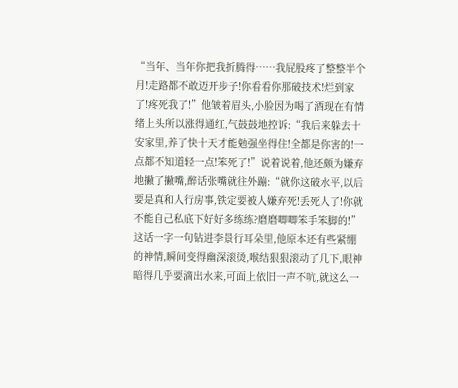“当年、当年你把我折腾得……我屁股疼了整整半个月!走路都不敢迈开步子!你看看你那破技术!烂到家了!疼死我了!”他皱着眉头,小脸因为喝了酒现在有情绪上头所以涨得通红,气鼓鼓地控诉:“我后来躲去十安家里,养了快十天才能勉强坐得住!全都是你害的!一点都不知道轻一点!笨死了!”说着说着,他还颇为嫌弃地撇了撇嘴,醉话张嘴就往外蹦:“就你这破水平,以后要是真和人行房事,铁定要被人嫌弃死!丢死人了!你就不能自己私底下好好多练练?磨磨唧唧笨手笨脚的!”这话一字一句钻进李景行耳朵里,他原本还有些紧绷的神情,瞬间变得幽深滚烫,喉结狠狠滚动了几下,眼神暗得几乎要滴出水来,可面上依旧一声不吭,就这么一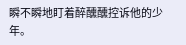瞬不瞬地盯着醉醺醺控诉他的少年。